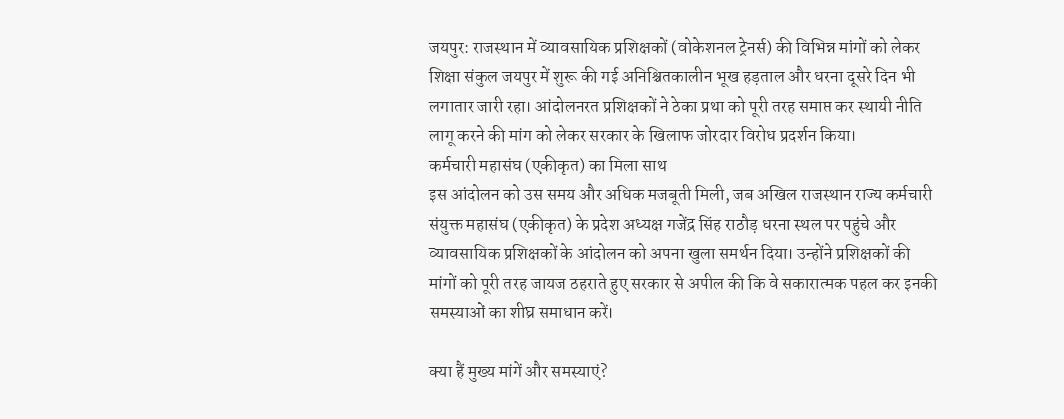जयपुर: राजस्थान में व्यावसायिक प्रशिक्षकों (वोकेशनल ट्रेनर्स) की विभिन्न मांगों को लेकर शिक्षा संकुल जयपुर में शुरू की गई अनिश्चितकालीन भूख हड़ताल और धरना दूसरे दिन भी लगातार जारी रहा। आंदोलनरत प्रशिक्षकों ने ठेका प्रथा को पूरी तरह समाप्त कर स्थायी नीति लागू करने की मांग को लेकर सरकार के खिलाफ जोरदार विरोध प्रदर्शन किया।
कर्मचारी महासंघ (एकीकृत) का मिला साथ
इस आंदोलन को उस समय और अधिक मजबूती मिली, जब अखिल राजस्थान राज्य कर्मचारी संयुक्त महासंघ (एकीकृत) के प्रदेश अध्यक्ष गजेंद्र सिंह राठौड़ धरना स्थल पर पहुंचे और व्यावसायिक प्रशिक्षकों के आंदोलन को अपना खुला समर्थन दिया। उन्होंने प्रशिक्षकों की मांगों को पूरी तरह जायज ठहराते हुए सरकार से अपील की कि वे सकारात्मक पहल कर इनकी समस्याओं का शीघ्र समाधान करें।

क्या हैं मुख्य मांगें और समस्याएं?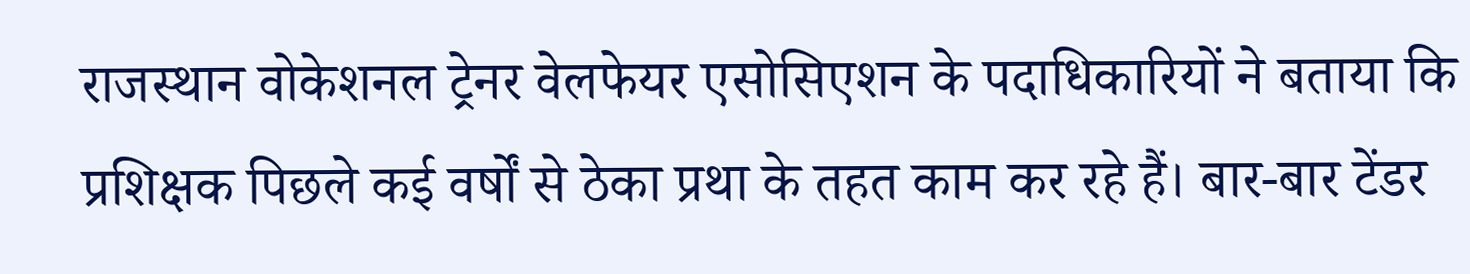राजस्थान वोकेशनल ट्रेनर वेलफेयर एसोसिएशन के पदाधिकारियों ने बताया कि प्रशिक्षक पिछले कई वर्षों से ठेका प्रथा के तहत काम कर रहे हैं। बार-बार टेंडर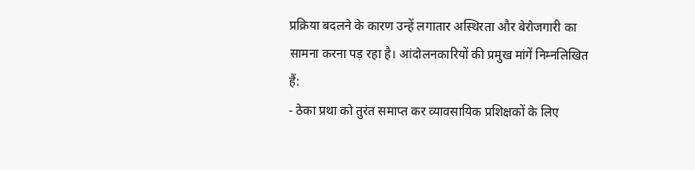प्रक्रिया बदलने के कारण उन्हें लगातार अस्थिरता और बेरोजगारी का सामना करना पड़ रहा है। आंदोलनकारियों की प्रमुख मांगें निम्नलिखित हैं:
- ठेका प्रथा को तुरंत समाप्त कर व्यावसायिक प्रशिक्षकों के लिए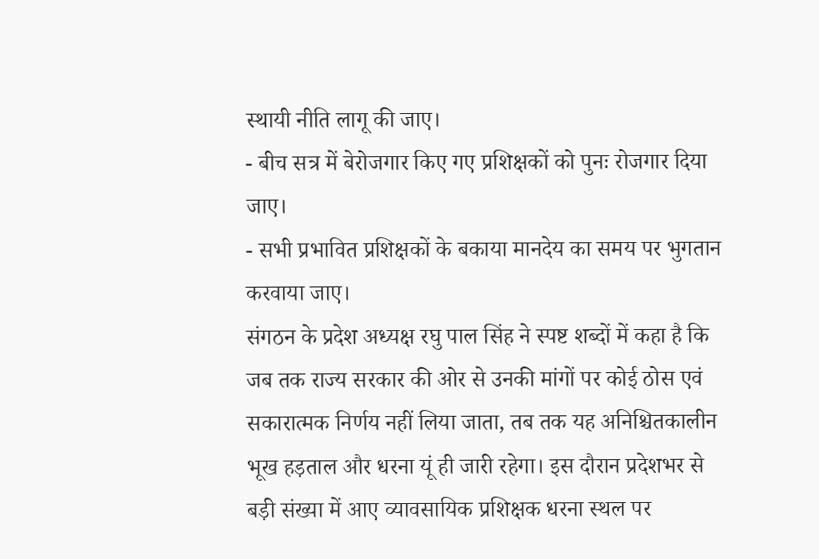स्थायी नीति लागू की जाए।
- बीच सत्र में बेरोजगार किए गए प्रशिक्षकों को पुनः रोजगार दिया जाए।
- सभी प्रभावित प्रशिक्षकों के बकाया मानदेय का समय पर भुगतान करवाया जाए।
संगठन के प्रदेश अध्यक्ष रघु पाल सिंह ने स्पष्ट शब्दों में कहा है कि जब तक राज्य सरकार की ओर से उनकी मांगों पर कोई ठोस एवं सकारात्मक निर्णय नहीं लिया जाता, तब तक यह अनिश्चितकालीन भूख हड़ताल और धरना यूं ही जारी रहेगा। इस दौरान प्रदेशभर से बड़ी संख्या में आए व्यावसायिक प्रशिक्षक धरना स्थल पर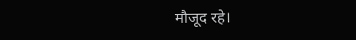मौजूद रहे।